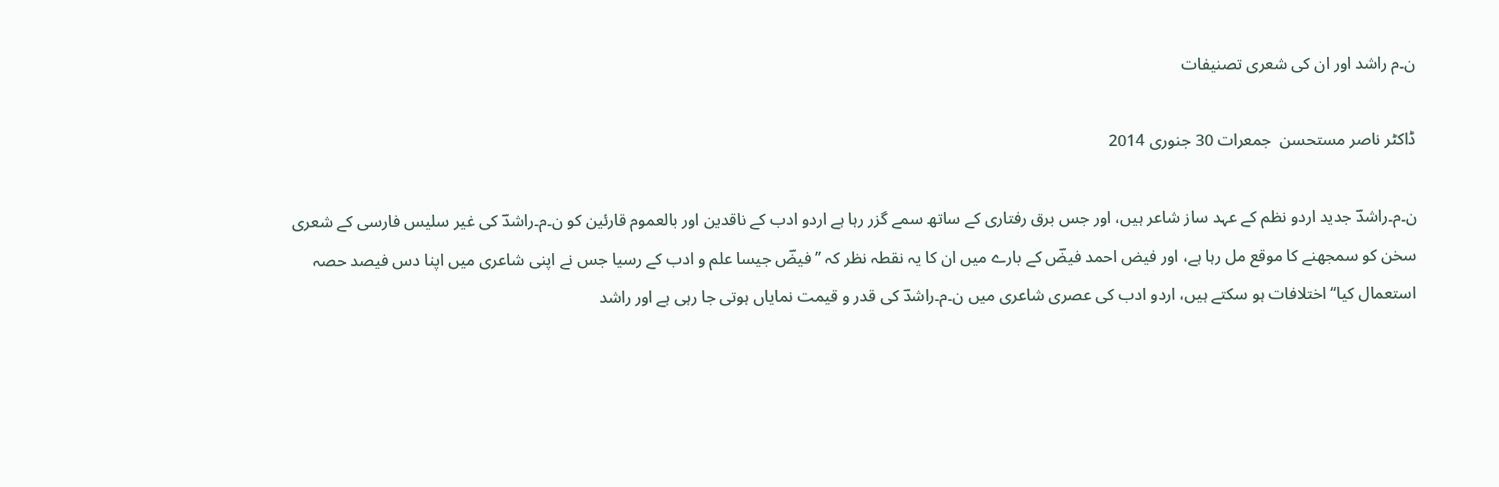ن۔م راشد اور ان کی شعری تصنیفات

ڈاکٹر ناصر مستحسن  جمعرات 30 جنوری 2014

ن۔م۔راشدؔ جدید اردو نظم کے عہد ساز شاعر ہیں، اور جس برق رفتاری کے ساتھ سمے گزر رہا ہے اردو ادب کے ناقدین اور بالعموم قارئین کو ن۔م۔راشدؔ کی غیر سلیس فارسی کے شعری سخن کو سمجھنے کا موقع مل رہا ہے، اور فیض احمد فیضؔ کے بارے میں ان کا یہ نقطہ نظر کہ ’’فیضؔ جیسا علم و ادب کے رسیا جس نے اپنی شاعری میں اپنا دس فیصد حصہ استعمال کیا‘‘ اختلافات ہو سکتے ہیں، اردو ادب کی عصری شاعری میں ن۔م۔راشدؔ کی قدر و قیمت نمایاں ہوتی جا رہی ہے اور راشد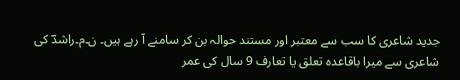جدید شاعری کا سب سے معتبر اور مستند حوالہ بن کر سامنے آ رہے ہیں۔ ن۔م۔راشدؔ کی شاعری سے میرا باقاعدہ تعلق یا تعارف 9 سال کی عمر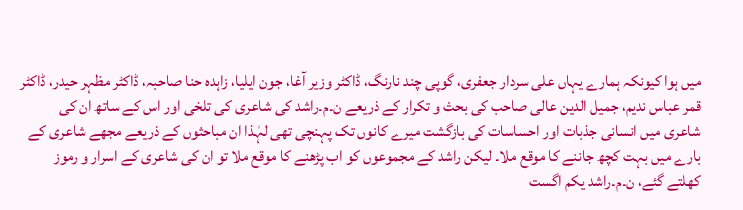میں ہوا کیونکہ ہمارے یہاں علی سردار جعفری، گوپی چند نارنگ، ڈاکٹر وزیر آغا، جون ایلیا، زاہدہ حنا صاحبہ، ڈاکٹر مظہر حیدر، ڈاکٹر قمر عباس ندیم، جمیل الدین عالی صاحب کی بحث و تکرار کے ذریعے ن۔م۔راشد کی شاعری کی تلخی اور اس کے ساتھ ان کی شاعری میں انسانی جذبات اور احساسات کی بازگشت میرے کانوں تک پہنچی تھی لہٰذا ان مباحثوں کے ذریعے مجھے شاعری کے بارے میں بہت کچھ جاننے کا موقع ملا۔ لیکن راشد کے مجموعوں کو اب پڑھنے کا موقع ملا تو ان کی شاعری کے اسرار و رموز کھلتے گئے، ن۔م۔راشد یکم اگست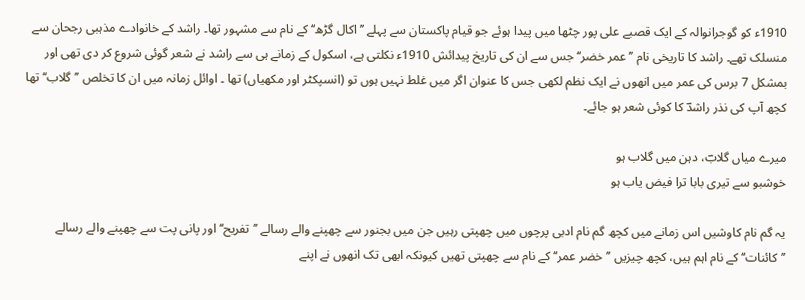1910ء کو گوجرانوالہ کے ایک قصبے علی پور چٹھا میں پیدا ہوئے جو قیام پاکستان سے پہلے ’’اکال گڑھ‘‘ کے نام سے مشہور تھا۔ راشد کے خانوادے مذہبی رجحان سے منسلک تھے۔ راشد کا تاریخی نام ’’عمر خضر‘‘ جس سے ان کی تاریخ پیدائش 1910ء نکلتی ہے، اسکول کے زمانے ہی سے راشد نے شعر گوئی شروع کر دی تھی اور بمشکل 7 برس کی عمر میں انھوں نے ایک نظم لکھی جس کا عنوان اگر میں غلط نہیں ہوں تو (انسپکٹر اور مکھیاں) تھا ۔ اوائل زمانہ میں ان کا تخلص ’’گلاب‘‘ تھا کچھ آپ کی نذر راشدؔ کا کوئی شعر ہو جائے۔

میرے میاں گلابؔ، دہن میں گلاب ہو
خوشبو سے تیری بابا ترا فیض یاب ہو

یہ گم نام کاوشیں اس زمانے میں کچھ گم نام ادبی پرچوں میں چھپتی رہیں جن میں بجنور سے چھپنے والے رسالے ’’تفریح‘‘ اور پانی پت سے چھپنے والے رسالے ’’کائنات‘‘ کے نام اہم ہیں، کچھ چیزیں ’’خضر عمر‘‘ کے نام سے چھپتی تھیں کیونکہ ابھی تک انھوں نے اپنے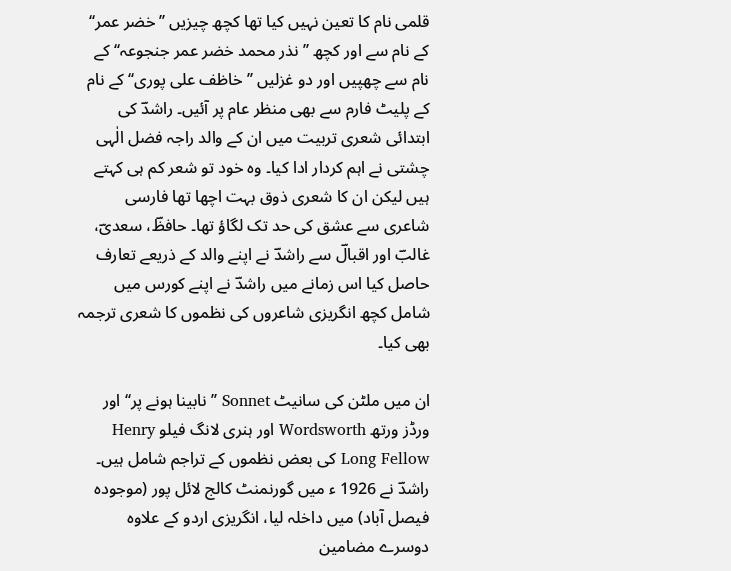قلمی نام کا تعین نہیں کیا تھا کچھ چیزیں ’’خضر عمر‘‘ کے نام سے اور کچھ ’’نذر محمد خضر عمر جنجوعہ‘‘ کے نام سے چھپیں اور دو غزلیں ’’خاظف علی پوری‘‘ کے نام کے پلیٹ فارم سے بھی منظر عام پر آئیں۔ راشدؔ کی ابتدائی شعری تربیت میں ان کے والد راجہ فضل الٰہی چشتی نے اہم کردار ادا کیا۔ وہ خود تو شعر کم ہی کہتے ہیں لیکن ان کا شعری ذوق بہت اچھا تھا فارسی شاعری سے عشق کی حد تک لگاؤ تھا۔ حافظؔ، سعدیؔ، غالبؔ اور اقبالؔ سے راشدؔ نے اپنے والد کے ذریعے تعارف حاصل کیا اس زمانے میں راشدؔ نے اپنے کورس میں شامل کچھ انگریزی شاعروں کی نظموں کا شعری ترجمہ بھی کیا۔

ان میں ملٹن کی سانیٹ Sonnet ’’نابینا ہونے پر‘‘ اور ورڈز ورتھ Wordsworth اور ہنری لانگ فیلو Henry Long Fellow کی بعض نظموں کے تراجم شامل ہیں۔ راشدؔ نے 1926 ء میں گورنمنٹ کالج لائل پور (موجودہ فیصل آباد) میں داخلہ لیا، انگریزی اردو کے علاوہ دوسرے مضامین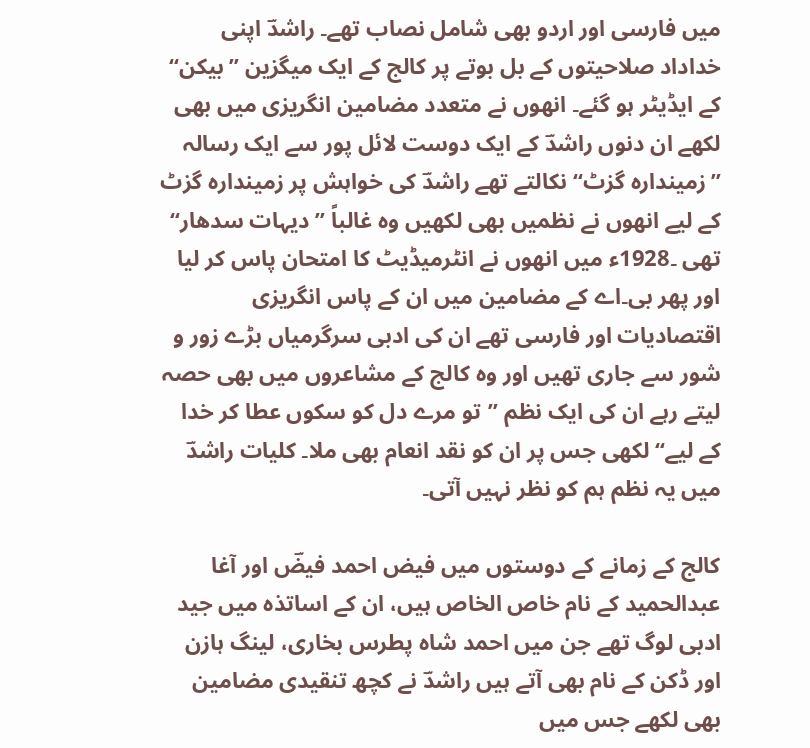میں فارسی اور اردو بھی شامل نصاب تھے۔ راشدؔ اپنی خداداد صلاحیتوں کے بل بوتے پر کالج کے ایک میگزین ’’بیکن‘‘ کے ایڈیٹر ہو گئے۔ انھوں نے متعدد مضامین انگریزی میں بھی لکھے ان دنوں راشدؔ کے ایک دوست لائل پور سے ایک رسالہ ’’زمیندارہ گزٹ‘‘ نکالتے تھے راشدؔ کی خواہش پر زمیندارہ گزٹ کے لیے انھوں نے نظمیں بھی لکھیں وہ غالباً ’’دیہات سدھار‘‘ تھی ۔1928ء میں انھوں نے انٹرمیڈیٹ کا امتحان پاس کر لیا اور پھر بی۔اے کے مضامین میں ان کے پاس انگریزی اقتصادیات اور فارسی تھے ان کی ادبی سرگرمیاں بڑے زور و شور سے جاری تھیں اور وہ کالج کے مشاعروں میں بھی حصہ لیتے رہے ان کی ایک نظم ’’تو مرے دل کو سکوں عطا کر خدا کے لیے‘‘ لکھی جس پر ان کو نقد انعام بھی ملا۔ کلیات راشدؔ میں یہ نظم ہم کو نظر نہیں آتی۔

کالج کے زمانے کے دوستوں میں فیض احمد فیضؔ اور آغا عبدالحمید کے نام خاص الخاص ہیں، ان کے اساتذہ میں جید ادبی لوگ تھے جن میں احمد شاہ پطرس بخاری، لینگ ہازن اور ڈکن کے نام بھی آتے ہیں راشدؔ نے کچھ تنقیدی مضامین بھی لکھے جس میں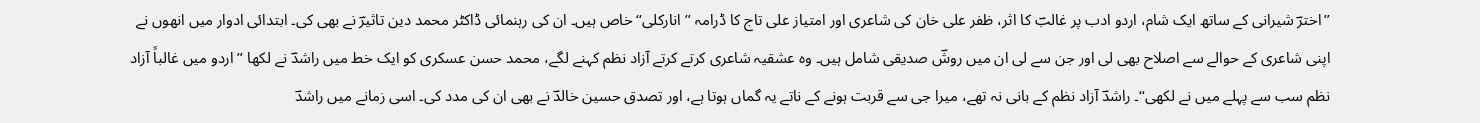’’اخترؔ شیرانی کے ساتھ ایک شام، اردو ادب پر غالبؔ کا اثر، ظفر علی خان کی شاعری اور امتیاز علی تاج کا ڈرامہ ’’انارکلی‘‘ خاص ہیں۔ ان کی رہنمائی ڈاکٹر محمد دین تاثیرؔ نے بھی کی۔ ابتدائی ادوار میں انھوں نے اپنی شاعری کے حوالے سے اصلاح بھی لی اور جن سے لی ان میں روشؔ صدیقی شامل ہیں۔ وہ عشقیہ شاعری کرتے کرتے آزاد نظم کہنے لگے، محمد حسن عسکری کو ایک خط میں راشدؔ نے لکھا ’’اردو میں غالباً آزاد نظم سب سے پہلے میں نے لکھی‘‘۔ راشدؔ آزاد نظم کے بانی نہ تھے، میرا جی سے قربت ہونے کے ناتے یہ گماں ہوتا ہے، اور تصدق حسین خالدؔ نے بھی ان کی مدد کی۔ اسی زمانے میں راشدؔ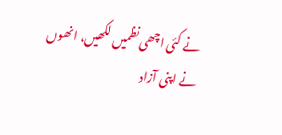نے کئی اچھی نظمیں لکھیں، انھوں نے اپنی آزاد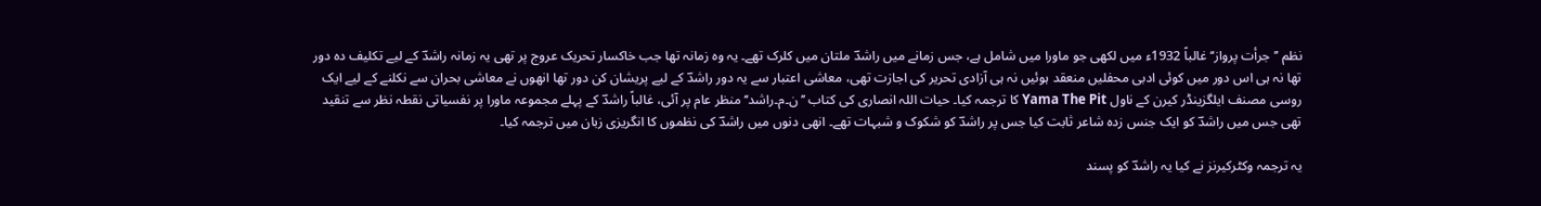نظم ’’جرأت پرواز‘‘ غالباً 1932ء میں لکھی جو ماورا میں شامل ہے، جس زمانے میں راشدؔ ملتان میں کلرک تھے۔ یہ وہ زمانہ تھا جب خاکسار تحریک عروج پر تھی یہ زمانہ راشدؔ کے لیے تکلیف دہ دور تھا نہ ہی اس دور میں کوئی ادبی محفلیں منعقد ہوئیں نہ ہی آزادی تحریر کی اجازت تھی، معاشی اعتبار سے یہ دور راشدؔ کے لیے پریشان کن دور تھا انھوں نے معاشی بحران سے نکلنے کے لیے ایک روسی مصنف ایلگزینڈر کیرن کے ناول Yama The Pit کا ترجمہ کیا۔ حیات اللہ انصاری کی کتاب ’’ن۔م۔راشد‘‘ منظر عام پر آئی، غالباً راشدؔ کے پہلے مجموعہ ماورا پر نفسیاتی نقطہ نظر سے تنقید تھی جس میں راشدؔ کو ایک جنس زدہ شاعر ثابت کیا جس پر راشدؔ کو شکوک و شبہات تھے۔ انھی دنوں میں راشدؔ کی نظموں کا انگریزی زبان میں ترجمہ کیا۔

یہ ترجمہ وکٹرکیرنز نے کیا یہ راشدؔ کو پسند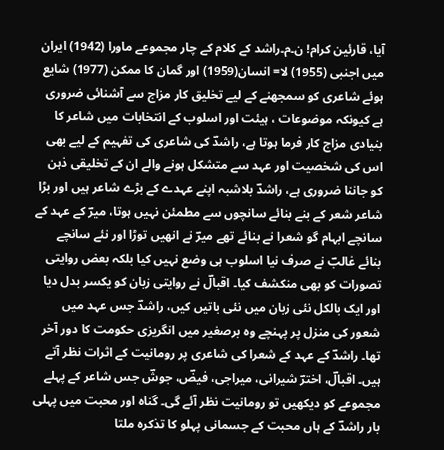آیا، قارئین کرام! ن۔م۔راشد کے کلام کے چار مجموعے ماورا (1942) ایران میں اجنبی (1955) لا= انسان(1959) اور گمان کا ممکن (1977) شایع ہوئے شاعری کو سمجھنے کے لیے تخلیق کار مزاج سے آشنائی ضروری ہے کیونکہ موضوعات ، ہیئت اور اسلوب کے انتخابات میں شاعر کا بنیادی مزاج کار فرما ہوتا ہے، راشدؔ کی شاعری کی تفہیم کے لیے بھی اس کی شخصیت اور عہد سے متشکل ہونے والے ان کے تخلیقی ذہن کو جاننا ضروری ہے، راشدؔ بلاشبہ اپنے عہدے کے بڑے شاعر ہیں اور بڑا شاعر شعر کے بنے بنائے سانچوں سے مطمئن نہیں ہوتا، میرؔ کے عہد کے سانچے ابہام گو شعرا نے بنائے تھے میرؔ نے انھیں توڑا اور نئے سانچے بنائے غالبؔ نے صرف نیا اسلوب ہی وضع نہیں کیا بلکہ بعض روایتی تصورات کو بھی منکشف کیا۔ اقبالؔ نے روایتی زبان کو یکسر بدل دیا اور ایک بالکل نئی زبان میں نئی باتیں کیں، راشدؔ جس عہد میں شعور کی منزل پر پہنچے وہ برصغیر میں انگریزی حکومت کا دور آخر تھا۔ راشدؔ کے عہد کے شعرا کی شاعری پر رومانیت کے اثرات نظر آتے ہیں۔ اقبالؔ، اخترؔ شیرانی، میراجی، فیضؔ، جوشؔ جس شاعر کے پہلے مجموعے کو دیکھیں تو رومانیت نظر آئے گی۔ گناہ اور محبت میں پہلی بار راشدؔ کے ہاں محبت کے جسمانی پہلو کا تذکرہ ملتا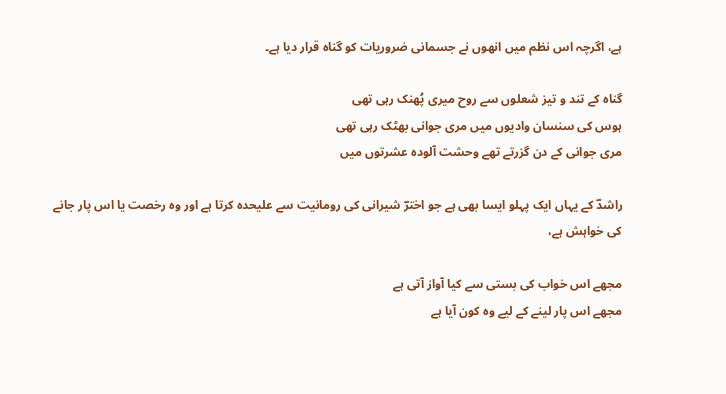ہے، اگرچہ اس نظم میں انھوں نے جسمانی ضروریات کو گناہ قرار دیا ہے۔

گناہ کے تند و تیز شعلوں سے روح میری پُھنک رہی تھی
ہوس کی سنسان وادیوں میں مری جوانی بھٹک رہی تھی
مری جوانی کے دن گزرتے تھے وحشت آلودہ عشرتوں میں

راشدؔ کے یہاں ایک پہلو ایسا بھی ہے جو اخترؔ شیرانی کی رومانیت سے علیحدہ کرتا ہے اور وہ رخصت یا اس پار جانے کی خواہش ہے،

مجھے اس خواب کی بستی سے کیا آواز آتی ہے
مجھے اس پار لینے کے لیے وہ کون آیا ہے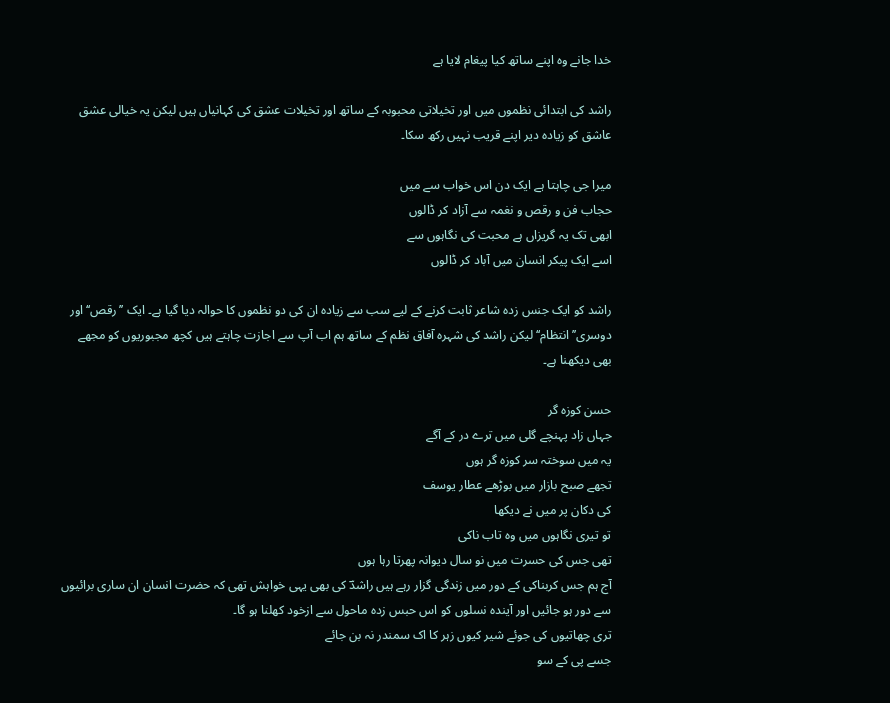خدا جانے وہ اپنے ساتھ کیا پیغام لایا ہے

راشد کی ابتدائی نظموں میں اور تخیلاتی محبوبہ کے ساتھ اور تخیلات عشق کی کہانیاں ہیں لیکن یہ خیالی عشق عاشق کو زیادہ دیر اپنے قریب نہیں رکھ سکا۔

میرا جی چاہتا ہے ایک دن اس خواب سے میں
حجاب فن و رقص و نغمہ سے آزاد کر ڈالوں
ابھی تک یہ گریزاں ہے محبت کی نگاہوں سے
اسے ایک پیکر انسان میں آباد کر ڈالوں

راشد کو ایک جنس زدہ شاعر ثابت کرنے کے لیے سب سے زیادہ ان کی دو نظموں کا حوالہ دیا گیا ہے۔ ایک ’’رقص‘‘ اور دوسری’’انتظام‘‘ لیکن راشد کی شہرہ آفاق نظم کے ساتھ ہم اب آپ سے اجازت چاہتے ہیں کچھ مجبوریوں کو مجھے بھی دیکھنا ہے۔

حسن کوزہ گر
جہاں زاد پہنچے گلی میں ترے در کے آگے
یہ میں سوختہ سر کوزہ گر ہوں
تجھے صبح بازار میں بوڑھے عطار یوسف
کی دکان پر میں نے دیکھا
تو تیری نگاہوں میں وہ تاب ناکی
تھی جس کی حسرت میں نو سال دیوانہ پھرتا رہا ہوں
آج ہم جس کربناکی کے دور میں زندگی گزار رہے ہیں راشدؔ کی بھی یہی خواہش تھی کہ حضرت انسان ان ساری برائیوں سے دور ہو جائیں اور آیندہ نسلوں کو اس حبس زدہ ماحول سے ازخود کھلنا ہو گا۔
تری چھاتیوں کی جوئے شیر کیوں زہر کا اک سمندر نہ بن جائے
جسے پی کے سو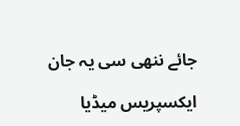جائے ننھی سی یہ جان

ایکسپریس میڈیا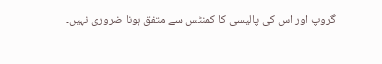گروپ اور اس کی پالیسی کا کمنٹس سے متفق ہونا ضروری نہیں۔